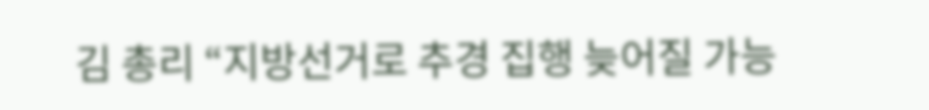김 총리 “지방선거로 추경 집행 늦어질 가능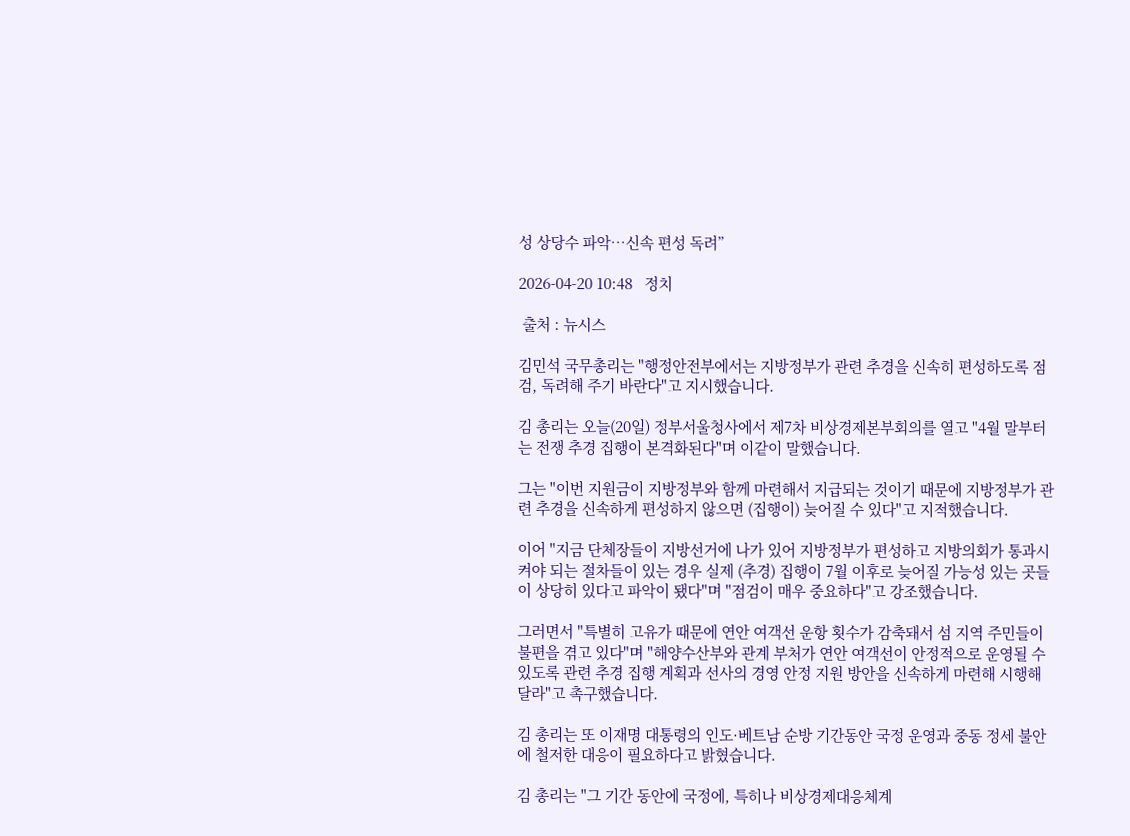성 상당수 파악…신속 편성 독려”

2026-04-20 10:48   정치

 출처 : 뉴시스

김민석 국무총리는 "행정안전부에서는 지방정부가 관련 추경을 신속히 편성하도록 점검, 독려해 주기 바란다"고 지시했습니다.

김 총리는 오늘(20일) 정부서울청사에서 제7차 비상경제본부회의를 열고 "4월 말부터는 전쟁 추경 집행이 본격화된다"며 이같이 말했습니다.

그는 "이번 지원금이 지방정부와 함께 마련해서 지급되는 것이기 때문에 지방정부가 관련 추경을 신속하게 편성하지 않으면 (집행이) 늦어질 수 있다"고 지적했습니다.

이어 "지금 단체장들이 지방선거에 나가 있어 지방정부가 편성하고 지방의회가 통과시켜야 되는 절차들이 있는 경우 실제 (추경) 집행이 7월 이후로 늦어질 가능성 있는 곳들이 상당히 있다고 파악이 됐다"며 "점검이 매우 중요하다"고 강조했습니다.

그러면서 "특별히 고유가 때문에 연안 여객선 운항 횟수가 감축돼서 섬 지역 주민들이 불편을 겪고 있다"며 "해양수산부와 관계 부처가 연안 여객선이 안정적으로 운영될 수 있도록 관련 추경 집행 계획과 선사의 경영 안정 지원 방안을 신속하게 마련해 시행해달라"고 촉구했습니다.

김 총리는 또 이재명 대통령의 인도·베트남 순방 기간동안 국정 운영과 중동 정세 불안에 철저한 대응이 필요하다고 밝혔습니다.

김 총리는 "그 기간 동안에 국정에, 특히나 비상경제대응체계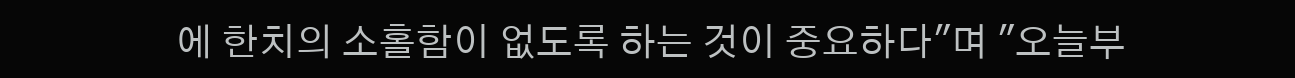에 한치의 소홀함이 없도록 하는 것이 중요하다"며 "오늘부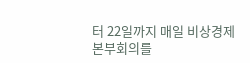터 22일까지 매일 비상경제본부회의를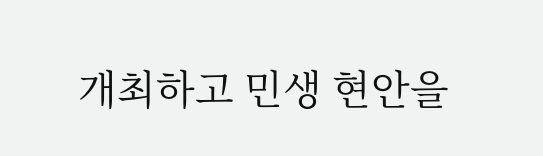개최하고 민생 현안을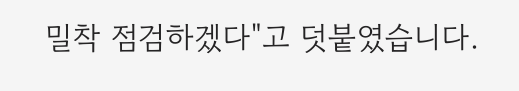밀착 점검하겠다"고 덧붙였습니다.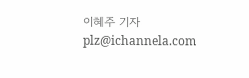이혜주 기자 plz@ichannela.com